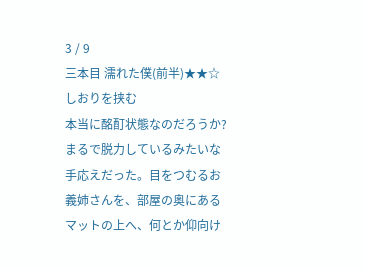3 / 9
三本目 濡れた僕(前半)★★☆
しおりを挟む
本当に酩酊状態なのだろうか? まるで脱力しているみたいな手応えだった。目をつむるお義姉さんを、部屋の奥にあるマットの上へ、何とか仰向け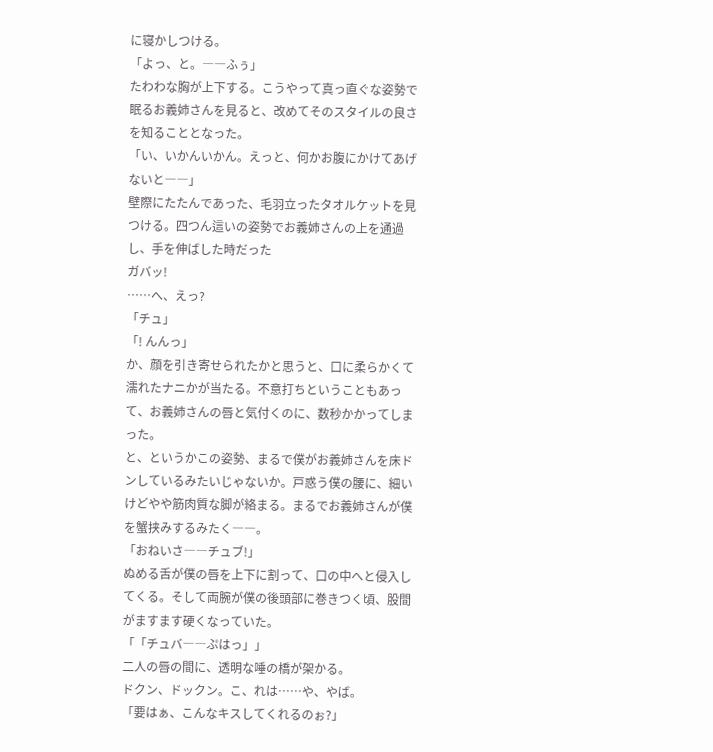に寝かしつける。
「よっ、と。――ふぅ」
たわわな胸が上下する。こうやって真っ直ぐな姿勢で眠るお義姉さんを見ると、改めてそのスタイルの良さを知ることとなった。
「い、いかんいかん。えっと、何かお腹にかけてあげないと――」
壁際にたたんであった、毛羽立ったタオルケットを見つける。四つん這いの姿勢でお義姉さんの上を通過し、手を伸ばした時だった
ガバッ!
……へ、えっ?
「チュ」
「! んんっ」
か、顔を引き寄せられたかと思うと、口に柔らかくて濡れたナニかが当たる。不意打ちということもあって、お義姉さんの唇と気付くのに、数秒かかってしまった。
と、というかこの姿勢、まるで僕がお義姉さんを床ドンしているみたいじゃないか。戸惑う僕の腰に、細いけどやや筋肉質な脚が絡まる。まるでお義姉さんが僕を蟹挟みするみたく――。
「おねいさ――チュブ!」
ぬめる舌が僕の唇を上下に割って、口の中へと侵入してくる。そして両腕が僕の後頭部に巻きつく頃、股間がますます硬くなっていた。
「「チュバ――ぷはっ」」
二人の唇の間に、透明な唾の橋が架かる。
ドクン、ドックン。こ、れは……や、やば。
「要はぁ、こんなキスしてくれるのぉ?」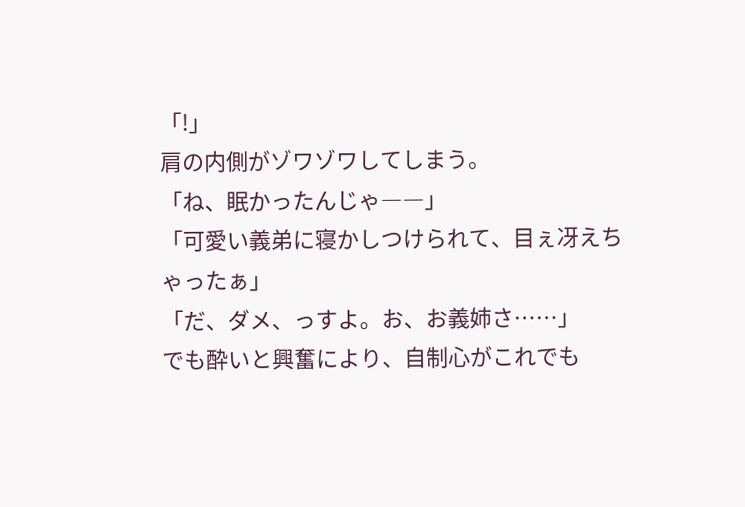「!」
肩の内側がゾワゾワしてしまう。
「ね、眠かったんじゃ――」
「可愛い義弟に寝かしつけられて、目ぇ冴えちゃったぁ」
「だ、ダメ、っすよ。お、お義姉さ……」
でも酔いと興奮により、自制心がこれでも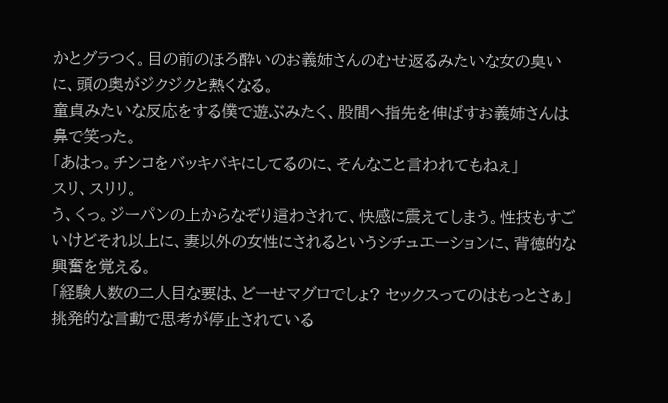かとグラつく。目の前のほろ酔いのお義姉さんのむせ返るみたいな女の臭いに、頭の奥がジクジクと熱くなる。
童貞みたいな反応をする僕で遊ぶみたく、股間へ指先を伸ばすお義姉さんは鼻で笑った。
「あはっ。チンコをバッキバキにしてるのに、そんなこと言われてもねぇ」
スリ、スリリ。
う、くっ。ジーパンの上からなぞり這わされて、快感に震えてしまう。性技もすごいけどそれ以上に、妻以外の女性にされるというシチュエーションに、背徳的な興奮を覚える。
「経験人数の二人目な要は、どーせマグロでしょ? セックスってのはもっとさぁ」
挑発的な言動で思考が停止されている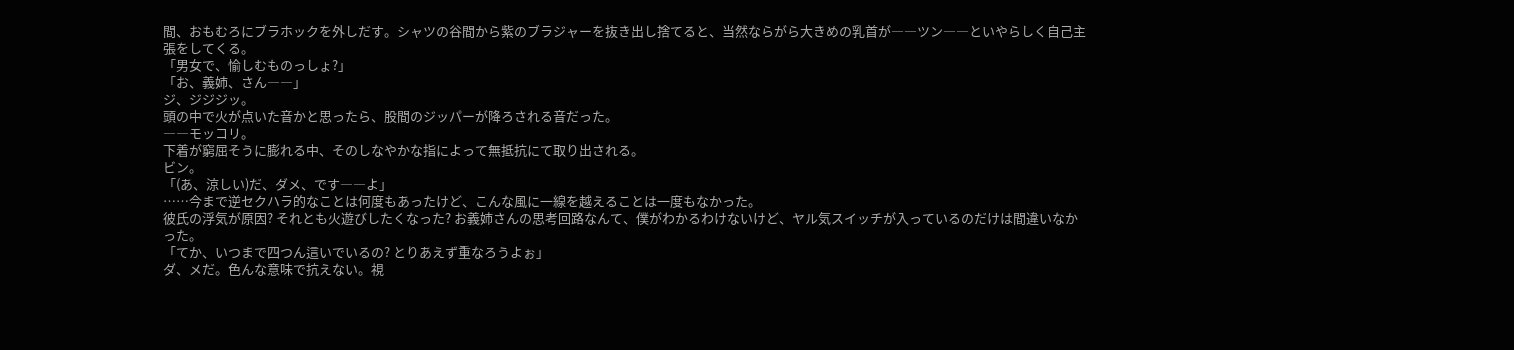間、おもむろにブラホックを外しだす。シャツの谷間から紫のブラジャーを抜き出し捨てると、当然ならがら大きめの乳首が――ツン――といやらしく自己主張をしてくる。
「男女で、愉しむものっしょ?」
「お、義姉、さん――」
ジ、ジジジッ。
頭の中で火が点いた音かと思ったら、股間のジッパーが降ろされる音だった。
――モッコリ。
下着が窮屈そうに膨れる中、そのしなやかな指によって無抵抗にて取り出される。
ビン。
「(あ、涼しい)だ、ダメ、です――よ」
……今まで逆セクハラ的なことは何度もあったけど、こんな風に一線を越えることは一度もなかった。
彼氏の浮気が原因? それとも火遊びしたくなった? お義姉さんの思考回路なんて、僕がわかるわけないけど、ヤル気スイッチが入っているのだけは間違いなかった。
「てか、いつまで四つん這いでいるの? とりあえず重なろうよぉ」
ダ、メだ。色んな意味で抗えない。視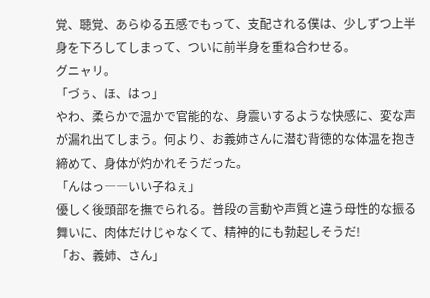覚、聴覚、あらゆる五感でもって、支配される僕は、少しずつ上半身を下ろしてしまって、ついに前半身を重ね合わせる。
グニャリ。
「づぅ、ほ、はっ」
やわ、柔らかで温かで官能的な、身震いするような快感に、変な声が漏れ出てしまう。何より、お義姉さんに潜む背徳的な体温を抱き締めて、身体が灼かれそうだった。
「んはっ――いい子ねぇ」
優しく後頭部を撫でられる。普段の言動や声質と違う母性的な振る舞いに、肉体だけじゃなくて、精神的にも勃起しそうだ!
「お、義姉、さん」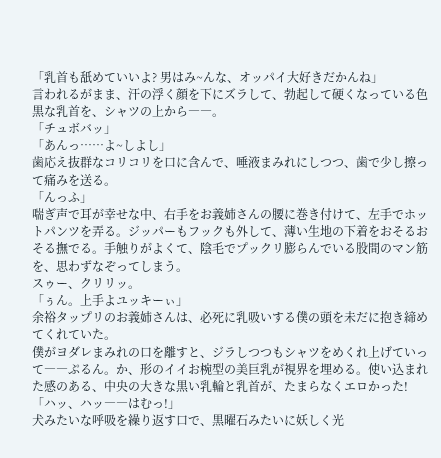「乳首も舐めていいよ? 男はみ~んな、オッパイ大好きだかんね」
言われるがまま、汗の浮く顔を下にズラして、勃起して硬くなっている色黒な乳首を、シャツの上から――。
「チュボバッ」
「あんっ……よ~しよし」
歯応え抜群なコリコリを口に含んで、唾液まみれにしつつ、歯で少し擦って痛みを送る。
「んっふ」
喘ぎ声で耳が幸せな中、右手をお義姉さんの腰に巻き付けて、左手でホットパンツを弄る。ジッパーもフックも外して、薄い生地の下着をおそるおそる撫でる。手触りがよくて、陰毛でプックリ膨らんでいる股間のマン筋を、思わずなぞってしまう。
スゥー、クリリッ。
「ぅん。上手よユッキーぃ」
余裕タップリのお義姉さんは、必死に乳吸いする僕の頭を未だに抱き締めてくれていた。
僕がヨダレまみれの口を離すと、ジラしつつもシャツをめくれ上げていって――ぷるん。か、形のイイお椀型の美巨乳が視界を埋める。使い込まれた感のある、中央の大きな黒い乳輪と乳首が、たまらなくエロかった!
「ハッ、ハッ――はむっ!」
犬みたいな呼吸を繰り返す口で、黒曜石みたいに妖しく光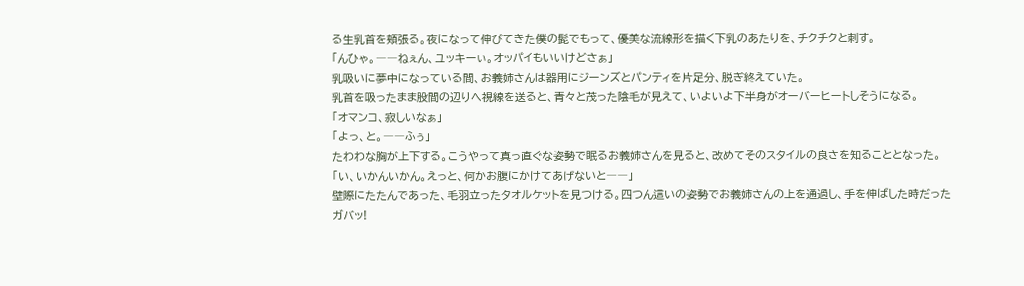る生乳首を頬張る。夜になって伸びてきた僕の髭でもって、優美な流線形を描く下乳のあたりを、チクチクと刺す。
「んひゃ。――ねぇん、ユッキーぃ。オッパイもいいけどさぁ」
乳吸いに夢中になっている間、お義姉さんは器用にジーンズとパンティを片足分、脱ぎ終えていた。
乳首を吸ったまま股間の辺りへ視線を送ると、青々と茂った陰毛が見えて、いよいよ下半身がオーバーヒートしそうになる。
「オマンコ、寂しいなぁ」
「よっ、と。――ふぅ」
たわわな胸が上下する。こうやって真っ直ぐな姿勢で眠るお義姉さんを見ると、改めてそのスタイルの良さを知ることとなった。
「い、いかんいかん。えっと、何かお腹にかけてあげないと――」
壁際にたたんであった、毛羽立ったタオルケットを見つける。四つん這いの姿勢でお義姉さんの上を通過し、手を伸ばした時だった
ガバッ!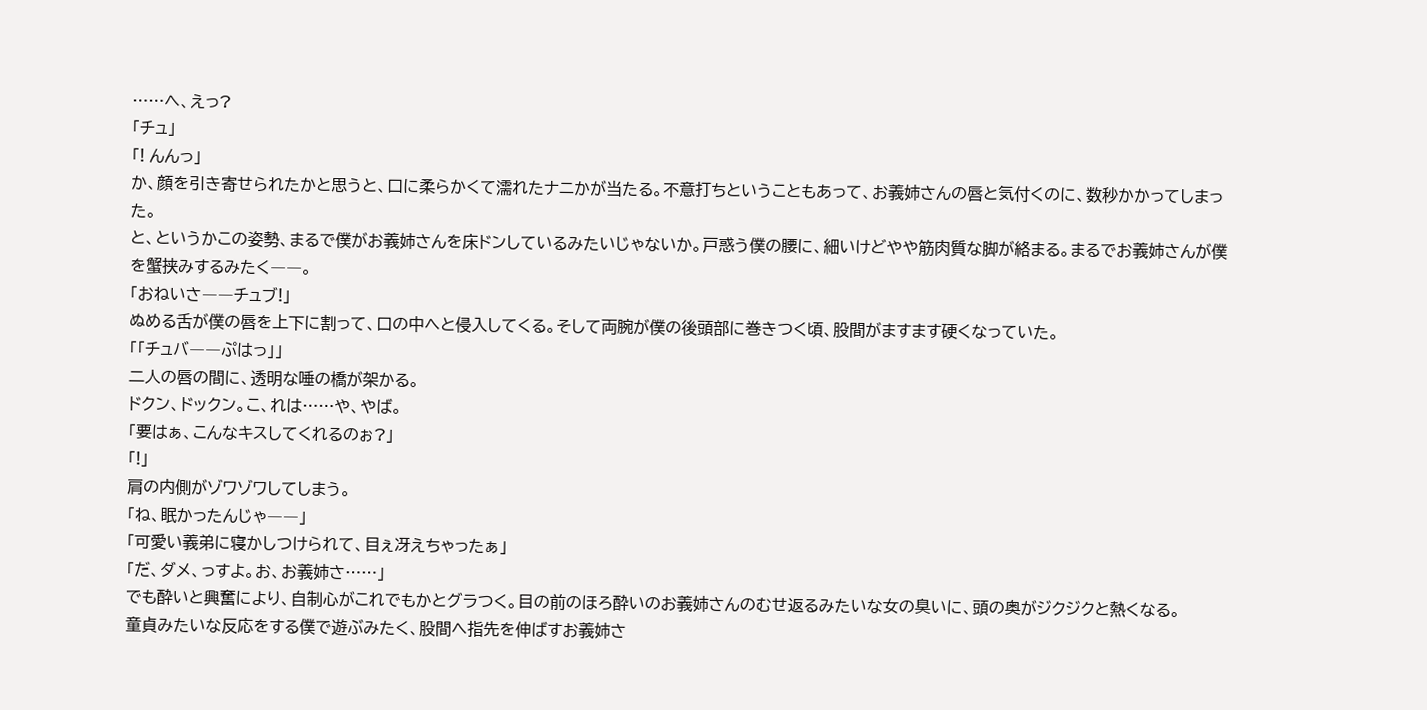……へ、えっ?
「チュ」
「! んんっ」
か、顔を引き寄せられたかと思うと、口に柔らかくて濡れたナニかが当たる。不意打ちということもあって、お義姉さんの唇と気付くのに、数秒かかってしまった。
と、というかこの姿勢、まるで僕がお義姉さんを床ドンしているみたいじゃないか。戸惑う僕の腰に、細いけどやや筋肉質な脚が絡まる。まるでお義姉さんが僕を蟹挟みするみたく――。
「おねいさ――チュブ!」
ぬめる舌が僕の唇を上下に割って、口の中へと侵入してくる。そして両腕が僕の後頭部に巻きつく頃、股間がますます硬くなっていた。
「「チュバ――ぷはっ」」
二人の唇の間に、透明な唾の橋が架かる。
ドクン、ドックン。こ、れは……や、やば。
「要はぁ、こんなキスしてくれるのぉ?」
「!」
肩の内側がゾワゾワしてしまう。
「ね、眠かったんじゃ――」
「可愛い義弟に寝かしつけられて、目ぇ冴えちゃったぁ」
「だ、ダメ、っすよ。お、お義姉さ……」
でも酔いと興奮により、自制心がこれでもかとグラつく。目の前のほろ酔いのお義姉さんのむせ返るみたいな女の臭いに、頭の奥がジクジクと熱くなる。
童貞みたいな反応をする僕で遊ぶみたく、股間へ指先を伸ばすお義姉さ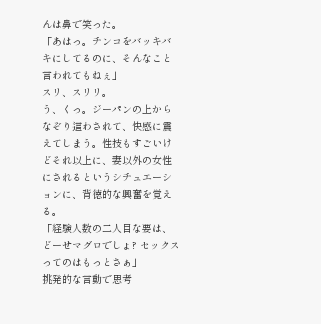んは鼻で笑った。
「あはっ。チンコをバッキバキにしてるのに、そんなこと言われてもねぇ」
スリ、スリリ。
う、くっ。ジーパンの上からなぞり這わされて、快感に震えてしまう。性技もすごいけどそれ以上に、妻以外の女性にされるというシチュエーションに、背徳的な興奮を覚える。
「経験人数の二人目な要は、どーせマグロでしょ? セックスってのはもっとさぁ」
挑発的な言動で思考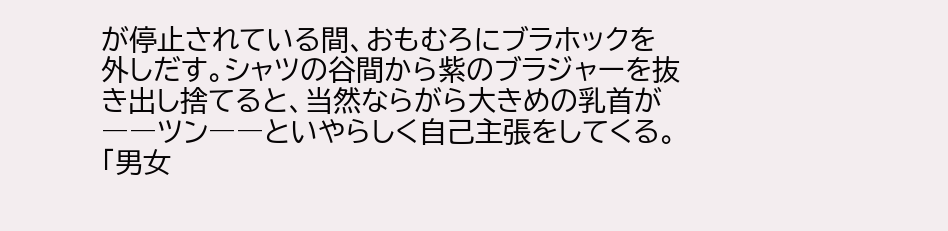が停止されている間、おもむろにブラホックを外しだす。シャツの谷間から紫のブラジャーを抜き出し捨てると、当然ならがら大きめの乳首が――ツン――といやらしく自己主張をしてくる。
「男女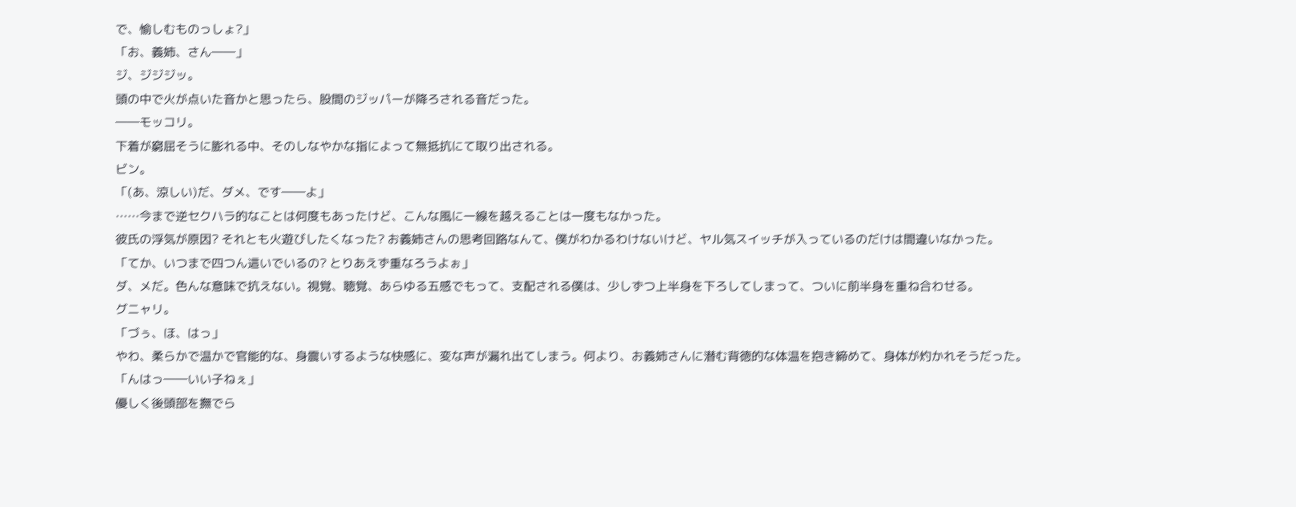で、愉しむものっしょ?」
「お、義姉、さん――」
ジ、ジジジッ。
頭の中で火が点いた音かと思ったら、股間のジッパーが降ろされる音だった。
――モッコリ。
下着が窮屈そうに膨れる中、そのしなやかな指によって無抵抗にて取り出される。
ビン。
「(あ、涼しい)だ、ダメ、です――よ」
……今まで逆セクハラ的なことは何度もあったけど、こんな風に一線を越えることは一度もなかった。
彼氏の浮気が原因? それとも火遊びしたくなった? お義姉さんの思考回路なんて、僕がわかるわけないけど、ヤル気スイッチが入っているのだけは間違いなかった。
「てか、いつまで四つん這いでいるの? とりあえず重なろうよぉ」
ダ、メだ。色んな意味で抗えない。視覚、聴覚、あらゆる五感でもって、支配される僕は、少しずつ上半身を下ろしてしまって、ついに前半身を重ね合わせる。
グニャリ。
「づぅ、ほ、はっ」
やわ、柔らかで温かで官能的な、身震いするような快感に、変な声が漏れ出てしまう。何より、お義姉さんに潜む背徳的な体温を抱き締めて、身体が灼かれそうだった。
「んはっ――いい子ねぇ」
優しく後頭部を撫でら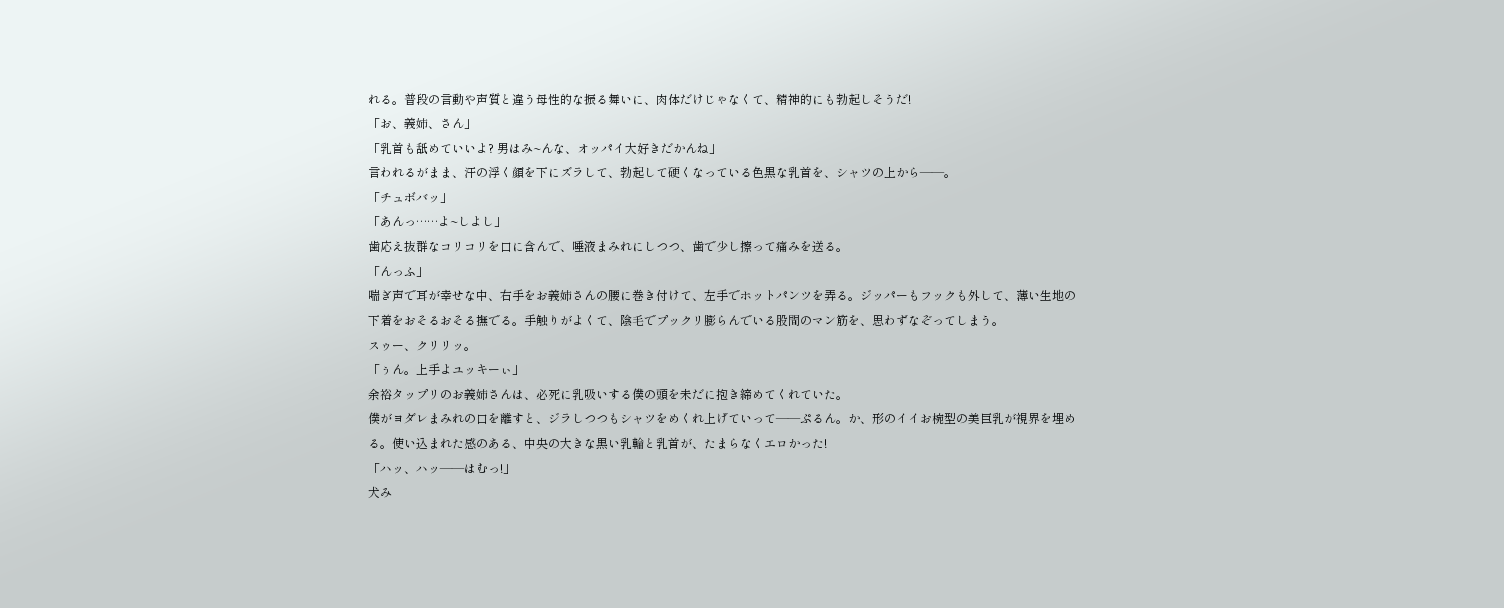れる。普段の言動や声質と違う母性的な振る舞いに、肉体だけじゃなくて、精神的にも勃起しそうだ!
「お、義姉、さん」
「乳首も舐めていいよ? 男はみ~んな、オッパイ大好きだかんね」
言われるがまま、汗の浮く顔を下にズラして、勃起して硬くなっている色黒な乳首を、シャツの上から――。
「チュボバッ」
「あんっ……よ~しよし」
歯応え抜群なコリコリを口に含んで、唾液まみれにしつつ、歯で少し擦って痛みを送る。
「んっふ」
喘ぎ声で耳が幸せな中、右手をお義姉さんの腰に巻き付けて、左手でホットパンツを弄る。ジッパーもフックも外して、薄い生地の下着をおそるおそる撫でる。手触りがよくて、陰毛でプックリ膨らんでいる股間のマン筋を、思わずなぞってしまう。
スゥー、クリリッ。
「ぅん。上手よユッキーぃ」
余裕タップリのお義姉さんは、必死に乳吸いする僕の頭を未だに抱き締めてくれていた。
僕がヨダレまみれの口を離すと、ジラしつつもシャツをめくれ上げていって――ぷるん。か、形のイイお椀型の美巨乳が視界を埋める。使い込まれた感のある、中央の大きな黒い乳輪と乳首が、たまらなくエロかった!
「ハッ、ハッ――はむっ!」
犬み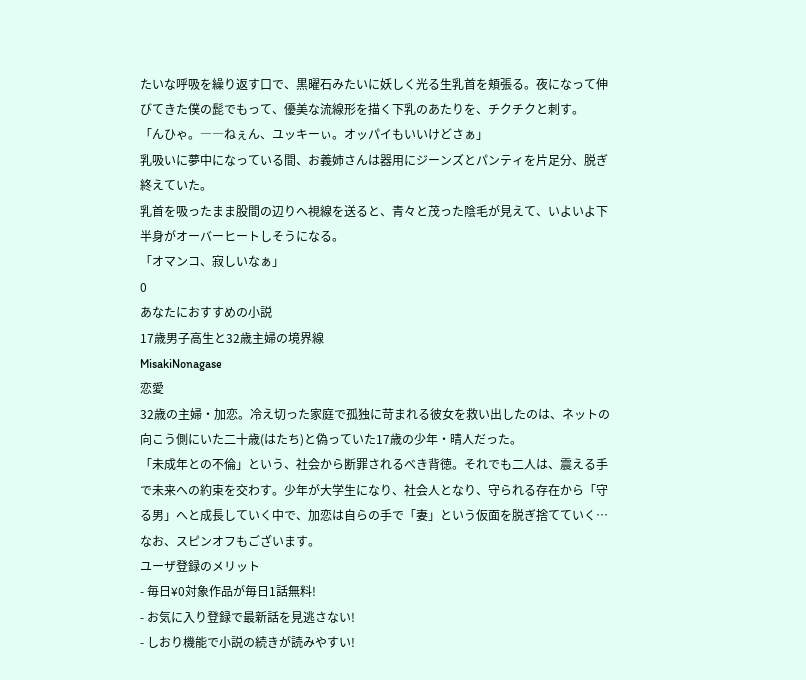たいな呼吸を繰り返す口で、黒曜石みたいに妖しく光る生乳首を頬張る。夜になって伸びてきた僕の髭でもって、優美な流線形を描く下乳のあたりを、チクチクと刺す。
「んひゃ。――ねぇん、ユッキーぃ。オッパイもいいけどさぁ」
乳吸いに夢中になっている間、お義姉さんは器用にジーンズとパンティを片足分、脱ぎ終えていた。
乳首を吸ったまま股間の辺りへ視線を送ると、青々と茂った陰毛が見えて、いよいよ下半身がオーバーヒートしそうになる。
「オマンコ、寂しいなぁ」
0
あなたにおすすめの小説
17歳男子高生と32歳主婦の境界線
MisakiNonagase
恋愛
32歳の主婦・加恋。冷え切った家庭で孤独に苛まれる彼女を救い出したのは、ネットの向こう側にいた二十歳(はたち)と偽っていた17歳の少年・晴人だった。
「未成年との不倫」という、社会から断罪されるべき背徳。それでも二人は、震える手で未来への約束を交わす。少年が大学生になり、社会人となり、守られる存在から「守る男」へと成長していく中で、加恋は自らの手で「妻」という仮面を脱ぎ捨てていく…
なお、スピンオフもございます。
ユーザ登録のメリット
- 毎日¥0対象作品が毎日1話無料!
- お気に入り登録で最新話を見逃さない!
- しおり機能で小説の続きが読みやすい!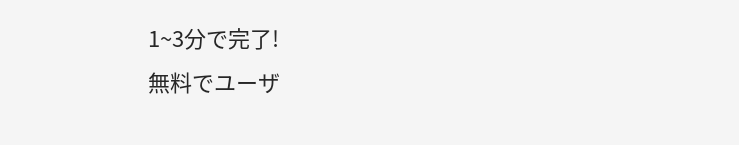1~3分で完了!
無料でユーザ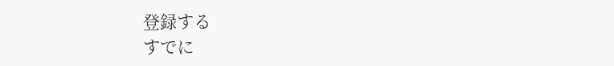登録する
すでに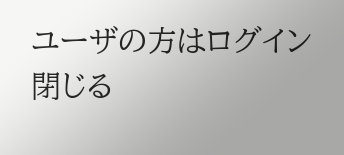ユーザの方はログイン
閉じる